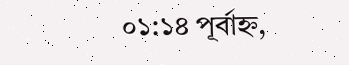০১:১৪ পূর্বাহ্ন,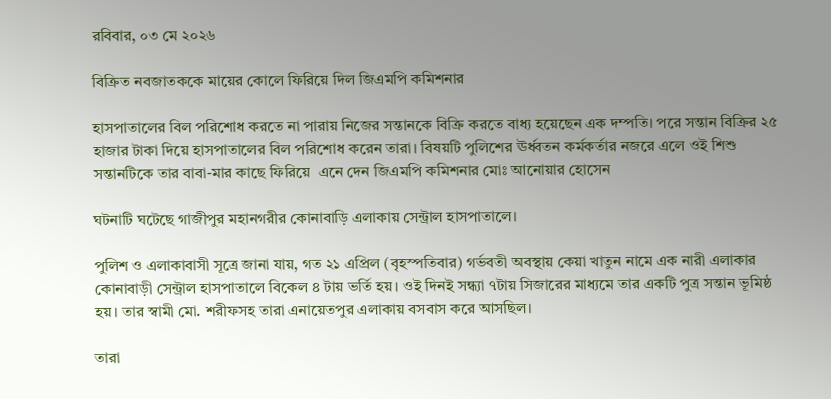রবিবার, ০৩ মে ২০২৬

বিক্রিত নবজাতককে মায়ের কোলে ফিরিয়ে দিল জিএমপি কমিশনার

হাসপাতালের বিল পরিশোধ করতে না পারায় নিজের সন্তানকে বিক্রি করতে বাধ্য হয়েছেন এক দম্পতি। পরে সন্তান বিক্রির ২৫ হাজার টাকা দিয়ে হাসপাতালের বিল পরিশোধ করেন তারা। বিষয়টি পুলিশের ঊর্ধ্বতন কর্মকর্তার নজরে এলে ওই শিশু সন্তানটিকে তার বাবা-মার কাছে ফিরিয়ে  এনে দেন জিএমপি কমিশনার মোঃ আনোয়ার হোসেন

ঘটনাটি ঘটেছে গাজীপুর মহানগরীর কোনাবাড়ি এলাকায় সেন্ট্রাল হাসপাতালে।

পুলিশ ও এলাকাবাসী সূত্রে জানা যায়, গত ২১ এপ্রিল (বৃহস্পতিবার) গর্ভবতী অবস্থায় কেয়া খাতুন নামে এক নারী এলাকার কোনাবাড়ী সেন্ট্রাল হাসপাতালে বিকেল ৪ টায় ভর্তি হয়। ওই দিনই সন্ধ্যা ৭টায় সিজারের মাধ্যমে তার একটি পুত্র সন্তান ভূমিষ্ঠ হয়। তার স্বামী মো. শরীফসহ তারা এনায়েতপুর এলাকায় বসবাস করে আসছিল।

তারা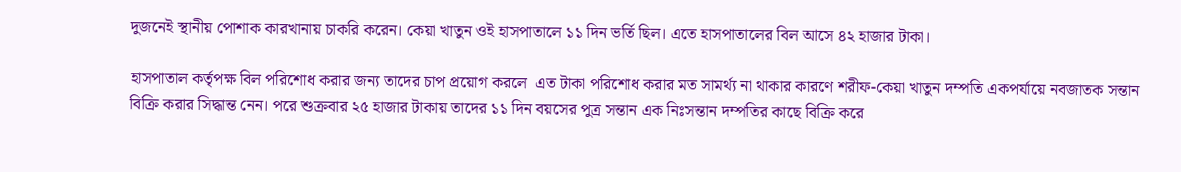দুজনেই স্থানীয় পোশাক কারখানায় চাকরি করেন। কেয়া খাতুন ওই হাসপাতালে ১১ দিন ভর্তি ছিল। এতে হাসপাতালের বিল আসে ৪২ হাজার টাকা।

হাসপাতাল কর্তৃপক্ষ বিল পরিশোধ করার জন্য তাদের চাপ প্রয়োগ করলে  এত টাকা পরিশোধ করার মত সামর্থ্য না থাকার কারণে শরীফ-কেয়া খাতুন দম্পতি একপর্যায়ে নবজাতক সন্তান বিক্রি করার সিদ্ধান্ত নেন। পরে শুক্রবার ২৫ হাজার টাকায় তাদের ১১ দিন বয়সের পুত্র সন্তান এক নিঃসন্তান দম্পতির কাছে বিক্রি করে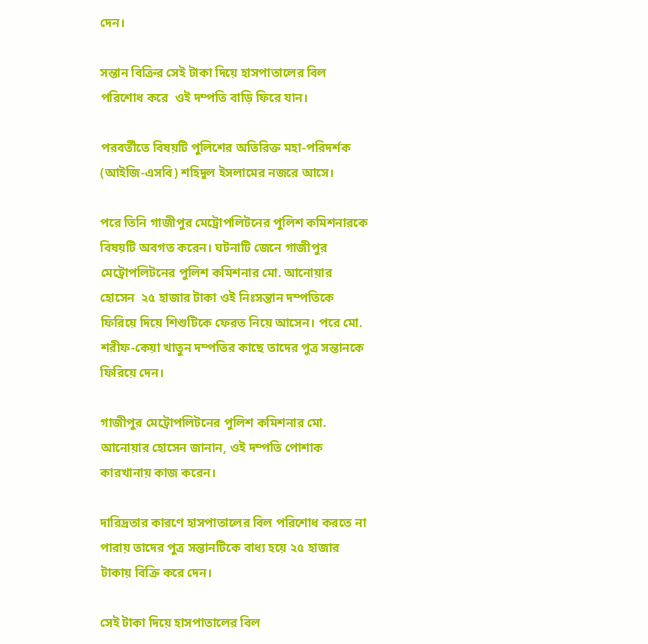দেন।

সন্তান বিক্রির সেই টাকা দিয়ে হাসপাতালের বিল পরিশোধ করে  ওই দম্পতি বাড়ি ফিরে যান।

পরবর্তীতে বিষয়টি পুলিশের অতিরিক্ত মহা-পরিদর্শক (আইজি-এসবি) শহিদুল ইসলামের নজরে আসে।

পরে তিনি গাজীপুর মেট্রোপলিটনের পুলিশ কমিশনারকে বিষয়টি অবগত করেন। ঘটনাটি জেনে গাজীপুর মেট্রোপলিটনের পুলিশ কমিশনার মো. আনোয়ার হোসেন  ২৫ হাজার টাকা ওই নিঃসন্তান দম্পতিকে ফিরিয়ে দিয়ে শিশুটিকে ফেরত নিয়ে আসেন। পরে মো. শরীফ-কেয়া খাতুন দম্পতির কাছে তাদের পুত্র সন্তানকে ফিরিয়ে দেন।

গাজীপুর মেট্রোপলিটনের পুলিশ কমিশনার মো. আনোয়ার হোসেন জানান, ওই দম্পতি পোশাক কারখানায় কাজ করেন।

দারিদ্রতার কারণে হাসপাতালের বিল পরিশোধ করতে না পারায় তাদের পুত্র সন্তানটিকে বাধ্য হয়ে ২৫ হাজার টাকায় বিক্রি করে দেন।

সেই টাকা দিয়ে হাসপাতালের বিল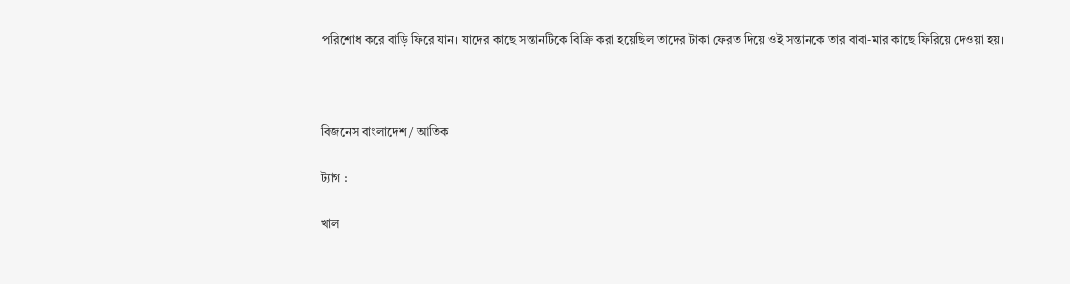পরিশোধ করে বাড়ি ফিরে যান। যাদের কাছে সন্তানটিকে বিক্রি করা হয়েছিল তাদের টাকা ফেরত দিয়ে ওই সন্তানকে তার বাবা-মার কাছে ফিরিয়ে দেওয়া হয়।



বিজনেস বাংলাদেশ / আতিক

ট্যাগ :

খাল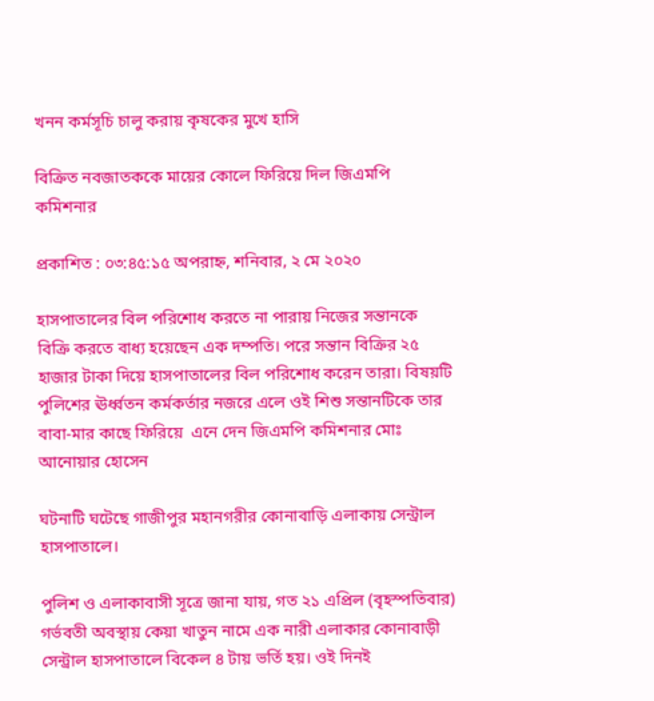খনন কর্মসূচি চালু করায় কৃষকের মুখে হাসি

বিক্রিত নবজাতককে মায়ের কোলে ফিরিয়ে দিল জিএমপি কমিশনার

প্রকাশিত : ০৩:৪৫:১৫ অপরাহ্ন, শনিবার, ২ মে ২০২০

হাসপাতালের বিল পরিশোধ করতে না পারায় নিজের সন্তানকে বিক্রি করতে বাধ্য হয়েছেন এক দম্পতি। পরে সন্তান বিক্রির ২৫ হাজার টাকা দিয়ে হাসপাতালের বিল পরিশোধ করেন তারা। বিষয়টি পুলিশের ঊর্ধ্বতন কর্মকর্তার নজরে এলে ওই শিশু সন্তানটিকে তার বাবা-মার কাছে ফিরিয়ে  এনে দেন জিএমপি কমিশনার মোঃ আনোয়ার হোসেন

ঘটনাটি ঘটেছে গাজীপুর মহানগরীর কোনাবাড়ি এলাকায় সেন্ট্রাল হাসপাতালে।

পুলিশ ও এলাকাবাসী সূত্রে জানা যায়, গত ২১ এপ্রিল (বৃহস্পতিবার) গর্ভবতী অবস্থায় কেয়া খাতুন নামে এক নারী এলাকার কোনাবাড়ী সেন্ট্রাল হাসপাতালে বিকেল ৪ টায় ভর্তি হয়। ওই দিনই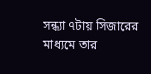সন্ধ্যা ৭টায় সিজারের মাধ্যমে তার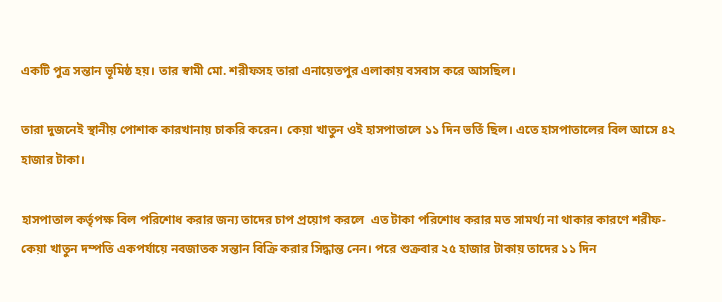একটি পুত্র সন্তান ভূমিষ্ঠ হয়। তার স্বামী মো. শরীফসহ তারা এনায়েতপুর এলাকায় বসবাস করে আসছিল।

তারা দুজনেই স্থানীয় পোশাক কারখানায় চাকরি করেন। কেয়া খাতুন ওই হাসপাতালে ১১ দিন ভর্তি ছিল। এতে হাসপাতালের বিল আসে ৪২ হাজার টাকা।

হাসপাতাল কর্তৃপক্ষ বিল পরিশোধ করার জন্য তাদের চাপ প্রয়োগ করলে  এত টাকা পরিশোধ করার মত সামর্থ্য না থাকার কারণে শরীফ-কেয়া খাতুন দম্পতি একপর্যায়ে নবজাতক সন্তান বিক্রি করার সিদ্ধান্ত নেন। পরে শুক্রবার ২৫ হাজার টাকায় তাদের ১১ দিন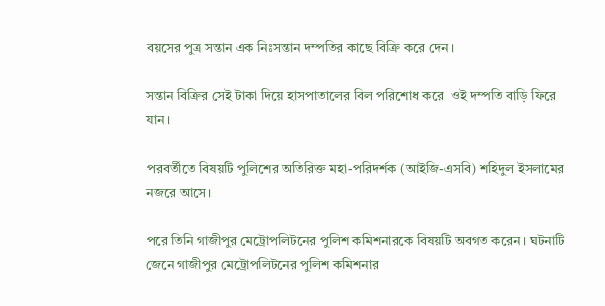বয়সের পুত্র সন্তান এক নিঃসন্তান দম্পতির কাছে বিক্রি করে দেন।

সন্তান বিক্রির সেই টাকা দিয়ে হাসপাতালের বিল পরিশোধ করে  ওই দম্পতি বাড়ি ফিরে যান।

পরবর্তীতে বিষয়টি পুলিশের অতিরিক্ত মহা-পরিদর্শক (আইজি-এসবি) শহিদুল ইসলামের নজরে আসে।

পরে তিনি গাজীপুর মেট্রোপলিটনের পুলিশ কমিশনারকে বিষয়টি অবগত করেন। ঘটনাটি জেনে গাজীপুর মেট্রোপলিটনের পুলিশ কমিশনার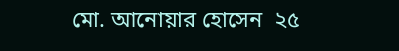মো. আনোয়ার হোসেন  ২৫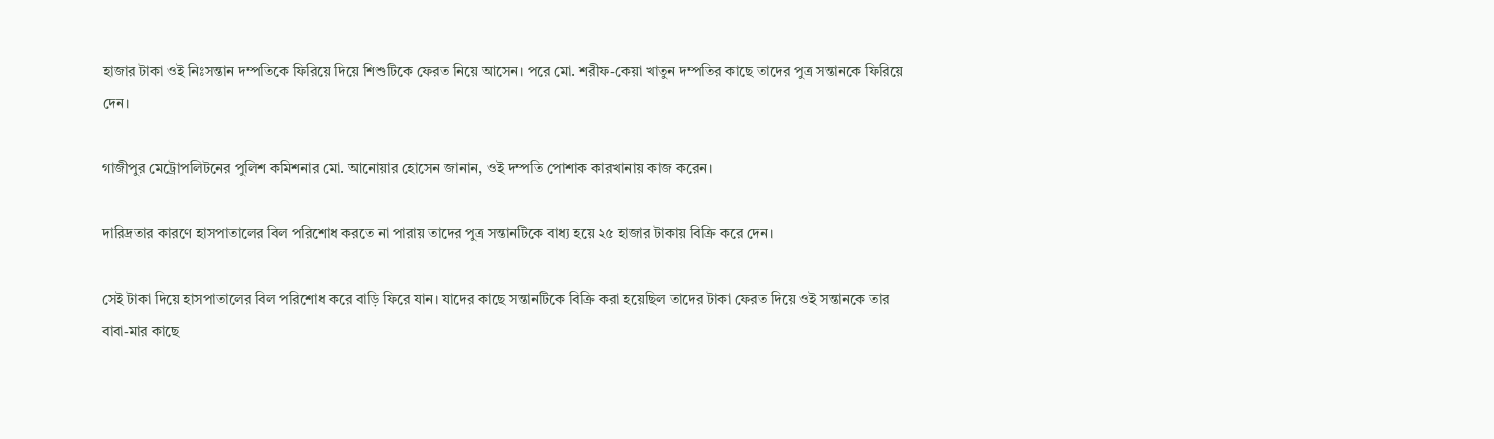হাজার টাকা ওই নিঃসন্তান দম্পতিকে ফিরিয়ে দিয়ে শিশুটিকে ফেরত নিয়ে আসেন। পরে মো. শরীফ-কেয়া খাতুন দম্পতির কাছে তাদের পুত্র সন্তানকে ফিরিয়ে দেন।

গাজীপুর মেট্রোপলিটনের পুলিশ কমিশনার মো. আনোয়ার হোসেন জানান, ওই দম্পতি পোশাক কারখানায় কাজ করেন।

দারিদ্রতার কারণে হাসপাতালের বিল পরিশোধ করতে না পারায় তাদের পুত্র সন্তানটিকে বাধ্য হয়ে ২৫ হাজার টাকায় বিক্রি করে দেন।

সেই টাকা দিয়ে হাসপাতালের বিল পরিশোধ করে বাড়ি ফিরে যান। যাদের কাছে সন্তানটিকে বিক্রি করা হয়েছিল তাদের টাকা ফেরত দিয়ে ওই সন্তানকে তার বাবা-মার কাছে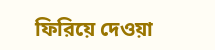ফিরিয়ে দেওয়া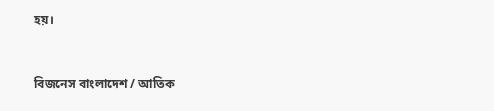হয়।



বিজনেস বাংলাদেশ / আতিক